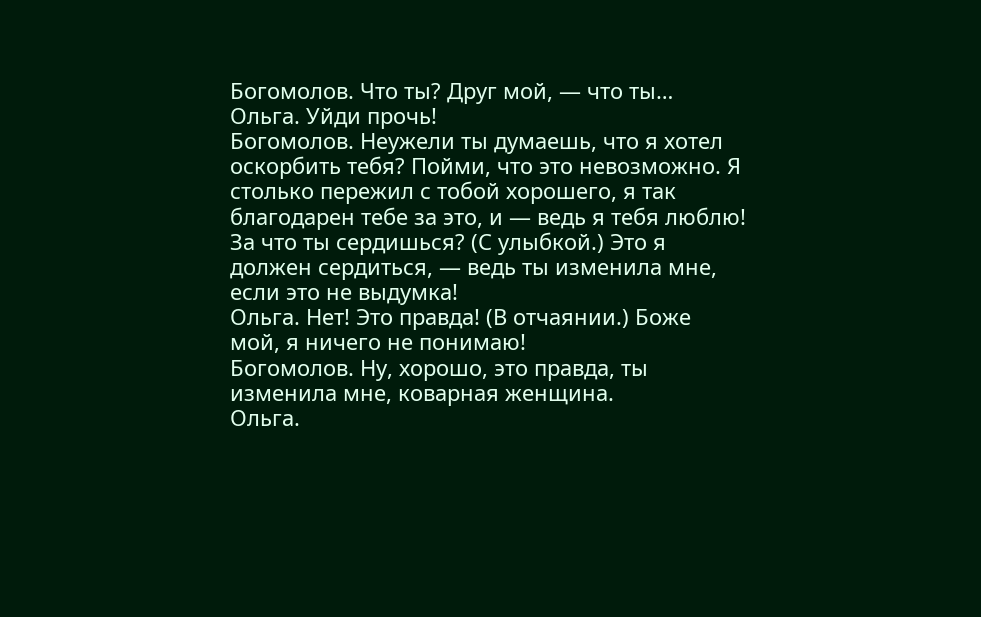Богомолов. Что ты? Друг мой, — что ты…
Ольга. Уйди прочь!
Богомолов. Неужели ты думаешь, что я хотел оскорбить тебя? Пойми, что это невозможно. Я столько пережил с тобой хорошего, я так благодарен тебе за это, и — ведь я тебя люблю! За что ты сердишься? (С улыбкой.) Это я должен сердиться, — ведь ты изменила мне, если это не выдумка!
Ольга. Нет! Это правда! (В отчаянии.) Боже мой, я ничего не понимаю!
Богомолов. Ну, хорошо, это правда, ты изменила мне, коварная женщина.
Ольга.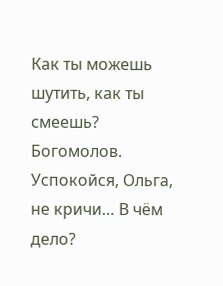Как ты можешь шутить, как ты смеешь?
Богомолов. Успокойся, Ольга, не кричи… В чём дело?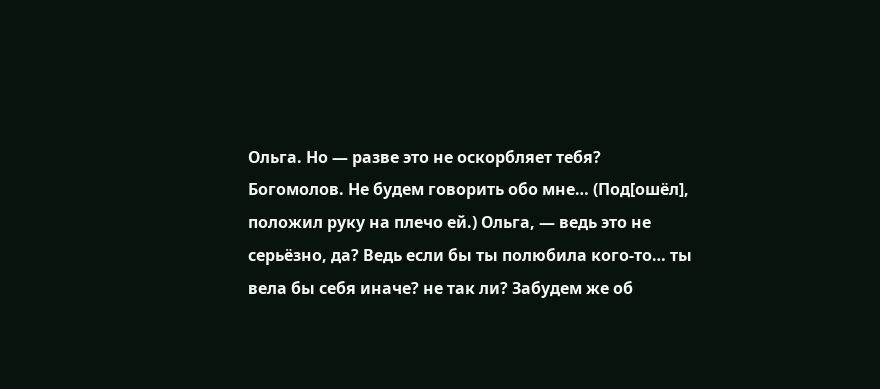Ольга. Но — разве это не оскорбляет тебя?
Богомолов. Не будем говорить обо мне… (Под[ошёл], положил руку на плечо ей.) Ольга, — ведь это не серьёзно, да? Ведь если бы ты полюбила кого-то… ты вела бы себя иначе? не так ли? Забудем же об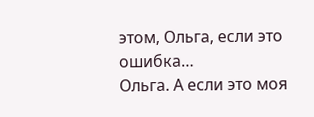этом, Ольга, если это ошибка…
Ольга. А если это моя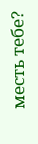месть тебе?